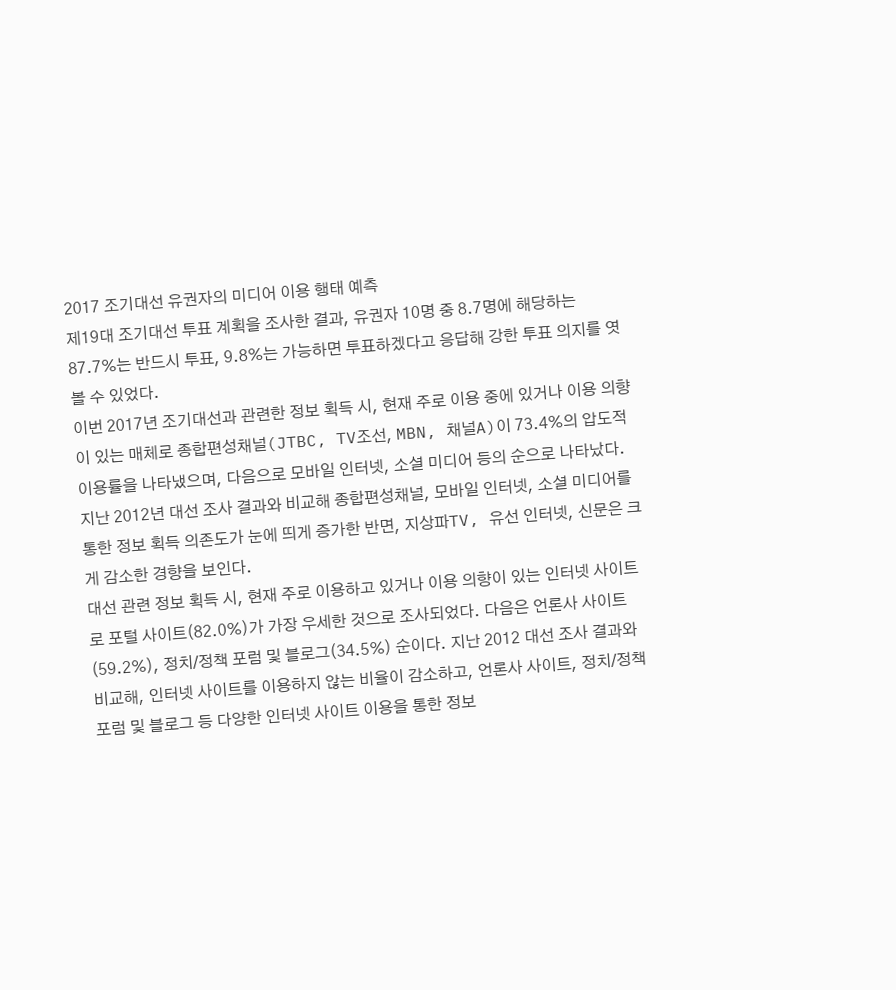2017 조기대선 유권자의 미디어 이용 행태 예측
제19대 조기대선 투표 계획을 조사한 결과, 유권자 10명 중 8.7명에 해당하는 87.7%는 반드시 투표, 9.8%는 가능하면 투표하겠다고 응답해 강한 투표 의지를 엿볼 수 있었다.
이번 2017년 조기대선과 관련한 정보 획득 시, 현재 주로 이용 중에 있거나 이용 의향이 있는 매체로 종합편성채널(JTBC, TV조선, MBN, 채널A)이 73.4%의 압도적 이용률을 나타냈으며, 다음으로 모바일 인터넷, 소셜 미디어 등의 순으로 나타났다. 지난 2012년 대선 조사 결과와 비교해 종합편성채널, 모바일 인터넷, 소셜 미디어를 통한 정보 획득 의존도가 눈에 띄게 증가한 반면, 지상파TV, 유선 인터넷, 신문은 크게 감소한 경향을 보인다.
대선 관련 정보 획득 시, 현재 주로 이용하고 있거나 이용 의향이 있는 인터넷 사이트로 포털 사이트(82.0%)가 가장 우세한 것으로 조사되었다. 다음은 언론사 사이트(59.2%), 정치/정책 포럼 및 블로그(34.5%) 순이다. 지난 2012 대선 조사 결과와 비교해, 인터넷 사이트를 이용하지 않는 비율이 감소하고, 언론사 사이트, 정치/정책 포럼 및 블로그 등 다양한 인터넷 사이트 이용을 통한 정보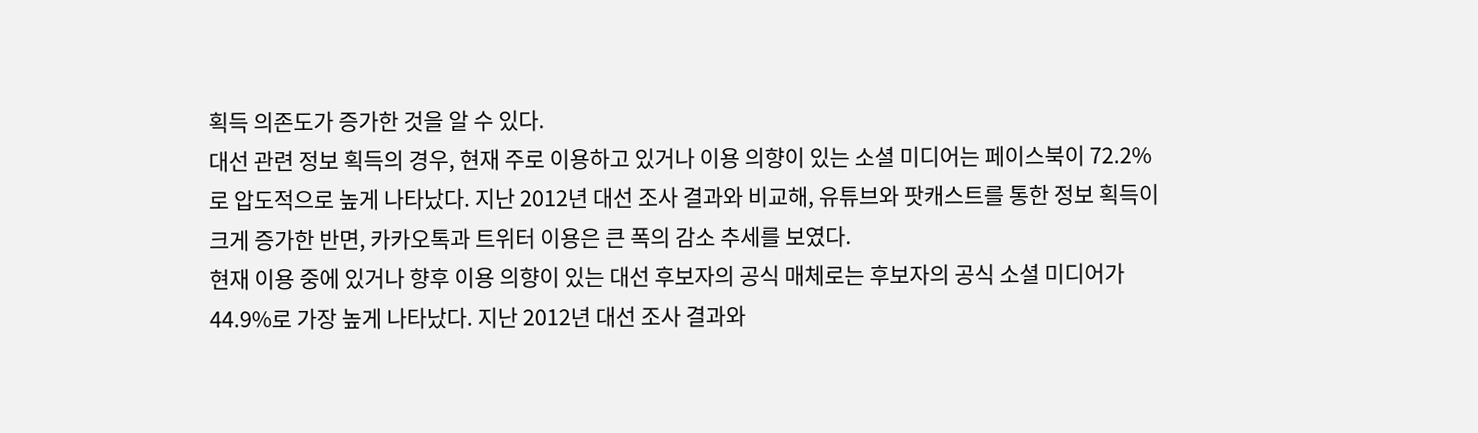획득 의존도가 증가한 것을 알 수 있다.
대선 관련 정보 획득의 경우, 현재 주로 이용하고 있거나 이용 의향이 있는 소셜 미디어는 페이스북이 72.2%로 압도적으로 높게 나타났다. 지난 2012년 대선 조사 결과와 비교해, 유튜브와 팟캐스트를 통한 정보 획득이 크게 증가한 반면, 카카오톡과 트위터 이용은 큰 폭의 감소 추세를 보였다.
현재 이용 중에 있거나 향후 이용 의향이 있는 대선 후보자의 공식 매체로는 후보자의 공식 소셜 미디어가 44.9%로 가장 높게 나타났다. 지난 2012년 대선 조사 결과와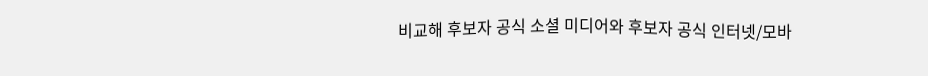비교해 후보자 공식 소셜 미디어와 후보자 공식 인터넷/모바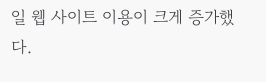일 웹 사이트 이용이 크게 증가했다.